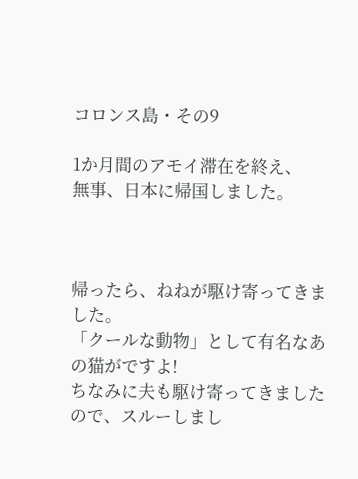コロンス島・その9

1か月間のアモイ滞在を終え、
無事、日本に帰国しました。



帰ったら、ねねが駆け寄ってきました。
「クールな動物」として有名なあの猫がですよ!
ちなみに夫も駆け寄ってきましたので、スルーしまし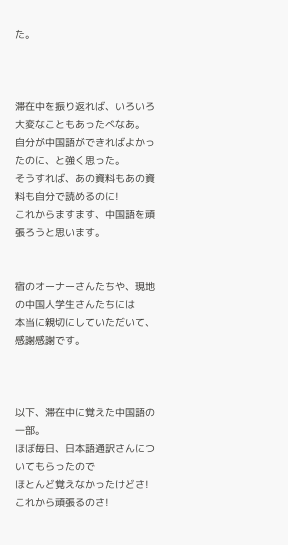た。



滞在中を振り返れば、いろいろ大変なこともあったべなあ。
自分が中国語ができればよかったのに、と強く思った。
そうすれば、あの資料もあの資料も自分で読めるのに!
これからますます、中国語を頑張ろうと思います。


宿のオーナーさんたちや、現地の中国人学生さんたちには
本当に親切にしていただいて、感謝感謝です。



以下、滞在中に覚えた中国語の一部。
ほぼ毎日、日本語通訳さんについてもらったので
ほとんど覚えなかったけどさ!
これから頑張るのさ!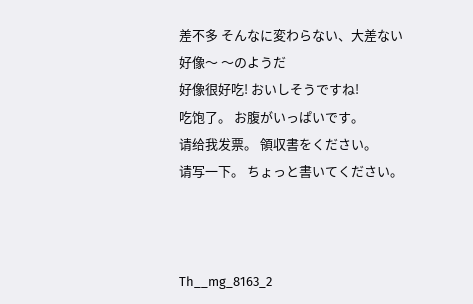差不多 そんなに変わらない、大差ない
好像〜 〜のようだ
好像很好吃! おいしそうですね!
吃饱了。 お腹がいっぱいです。
请给我发票。 領収書をください。
请写一下。 ちょっと書いてください。



Th__mg_8163_2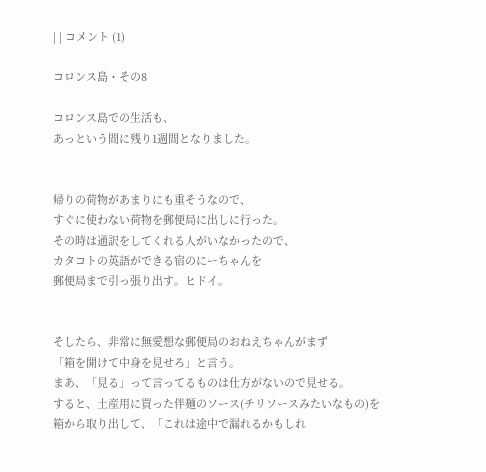| | コメント (1)

コロンス島・その8

コロンス島での生活も、
あっという間に残り1週間となりました。


帰りの荷物があまりにも重そうなので、
すぐに使わない荷物を郵便局に出しに行った。
その時は通訳をしてくれる人がいなかったので、
カタコトの英語ができる宿のにーちゃんを
郵便局まで引っ張り出す。ヒドイ。


そしたら、非常に無愛想な郵便局のおねえちゃんがまず
「箱を開けて中身を見せろ」と言う。
まあ、「見る」って言ってるものは仕方がないので見せる。
すると、土産用に買った伴麺のソース(チリソースみたいなもの)を
箱から取り出して、「これは途中で漏れるかもしれ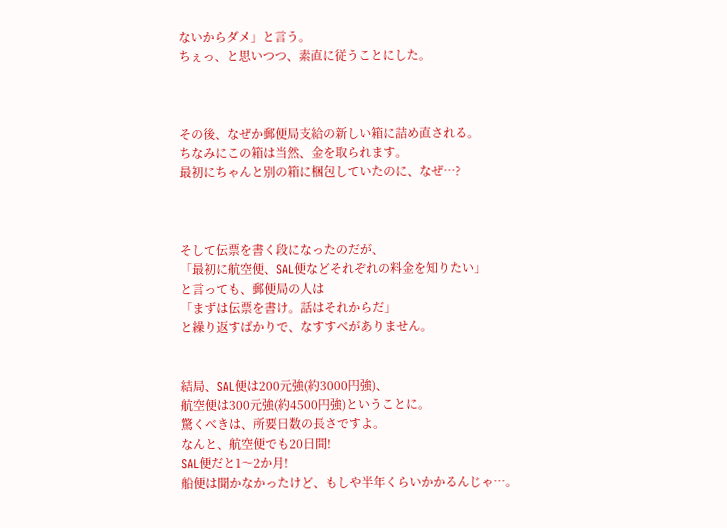ないからダメ」と言う。
ちぇっ、と思いつつ、素直に従うことにした。



その後、なぜか郵便局支給の新しい箱に詰め直される。
ちなみにこの箱は当然、金を取られます。
最初にちゃんと別の箱に梱包していたのに、なぜ…?



そして伝票を書く段になったのだが、
「最初に航空便、SAL便などそれぞれの料金を知りたい」
と言っても、郵便局の人は
「まずは伝票を書け。話はそれからだ」
と繰り返すばかりで、なすすべがありません。


結局、SAL便は200元強(約3000円強)、
航空便は300元強(約4500円強)ということに。
驚くべきは、所要日数の長さですよ。
なんと、航空便でも20日間!
SAL便だと1〜2か月!
船便は聞かなかったけど、もしや半年くらいかかるんじゃ…。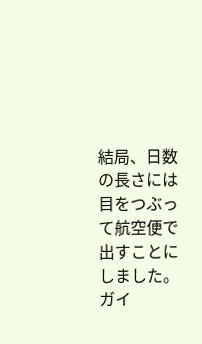結局、日数の長さには目をつぶって航空便で出すことにしました。
ガイ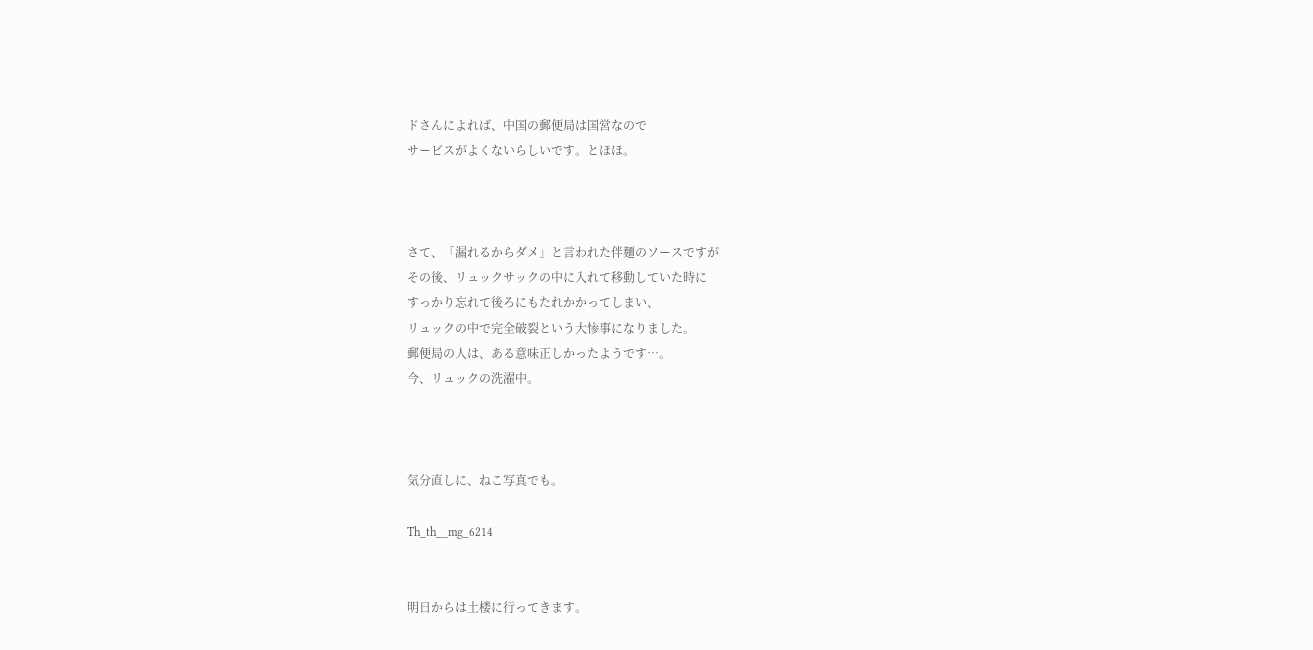ドさんによれば、中国の郵便局は国営なので
サービスがよくないらしいです。とほほ。



さて、「漏れるからダメ」と言われた伴麺のソースですが
その後、リュックサックの中に入れて移動していた時に
すっかり忘れて後ろにもたれかかってしまい、
リュックの中で完全破裂という大惨事になりました。
郵便局の人は、ある意味正しかったようです…。
今、リュックの洗濯中。



気分直しに、ねこ写真でも。

Th_th__mg_6214


明日からは土楼に行ってきます。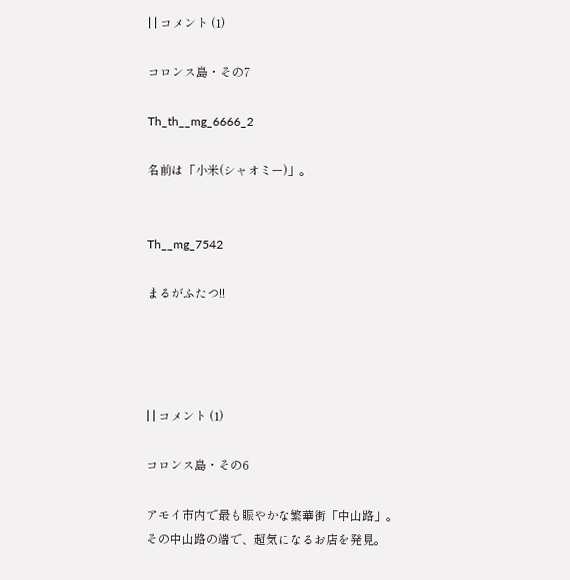| | コメント (1)

コロンス島・その7

Th_th__mg_6666_2

名前は「小米(シャオミー)」。


Th__mg_7542

まるがふたつ!!




| | コメント (1)

コロンス島・その6

アモイ市内で最も賑やかな繁華街「中山路」。
その中山路の端で、超気になるお店を発見。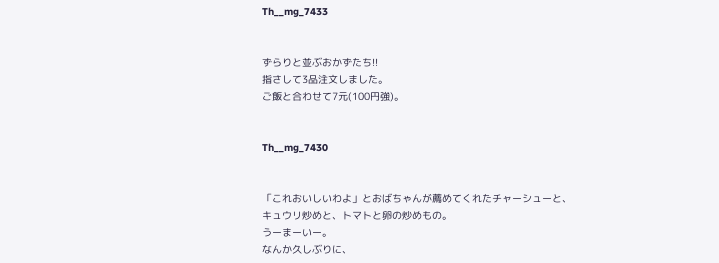Th__mg_7433


ずらりと並ぶおかずたち!!
指さして3品注文しました。
ご飯と合わせて7元(100円強)。


Th__mg_7430


「これおいしいわよ」とおばちゃんが薦めてくれたチャーシューと、
キュウリ炒めと、トマトと卵の炒めもの。
うーまーいー。
なんか久しぶりに、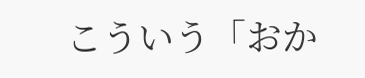こういう「おか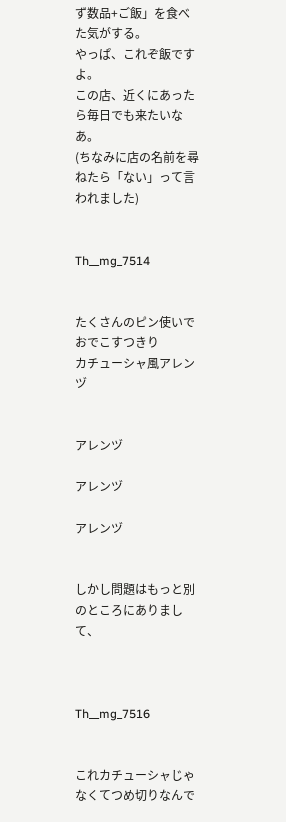ず数品+ご飯」を食べた気がする。
やっぱ、これぞ飯ですよ。
この店、近くにあったら毎日でも来たいなあ。
(ちなみに店の名前を尋ねたら「ない」って言われました)


Th__mg_7514


たくさんのピン使いで
おでこすつきり
カチューシャ風アレンヅ


アレンヅ

アレンヅ

アレンヅ


しかし問題はもっと別のところにありまして、



Th__mg_7516


これカチューシャじゃなくてつめ切りなんで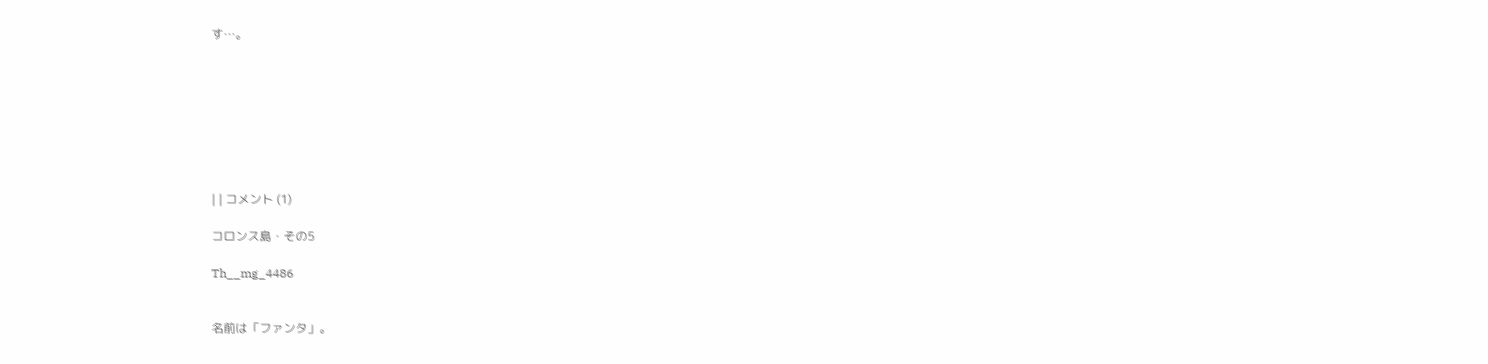す…。








| | コメント (1)

コロンス島・その5

Th__mg_4486


名前は「ファンタ」。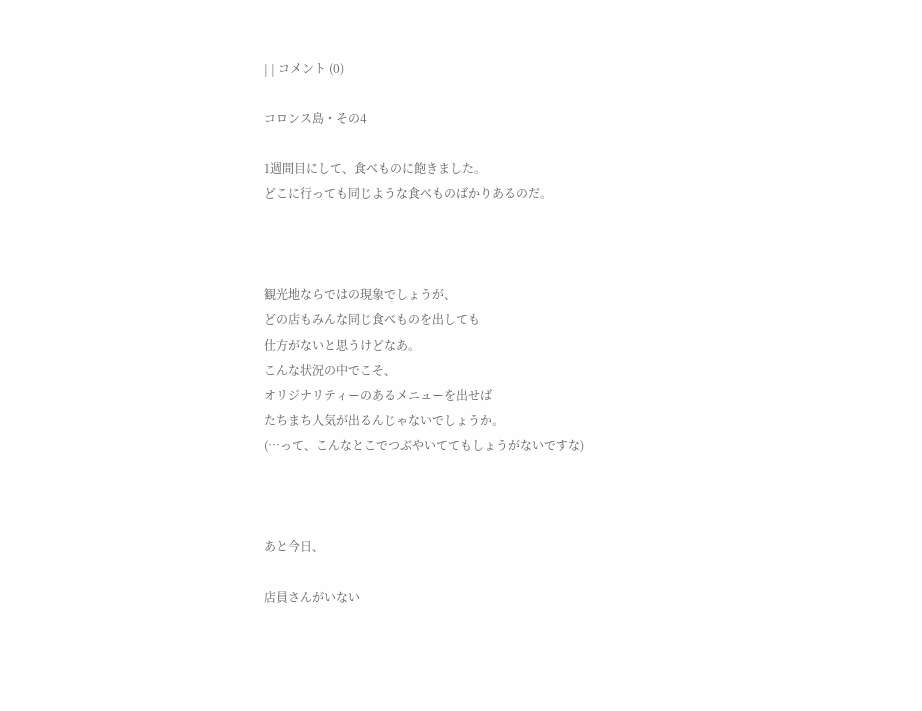| | コメント (0)

コロンス島・その4

1週間目にして、食べものに飽きました。
どこに行っても同じような食べものばかりあるのだ。



観光地ならではの現象でしょうが、
どの店もみんな同じ食べものを出しても
仕方がないと思うけどなあ。
こんな状況の中でこそ、
オリジナリティーのあるメニューを出せば
たちまち人気が出るんじゃないでしょうか。
(…って、こんなとこでつぶやいててもしょうがないですな)



あと今日、

店員さんがいない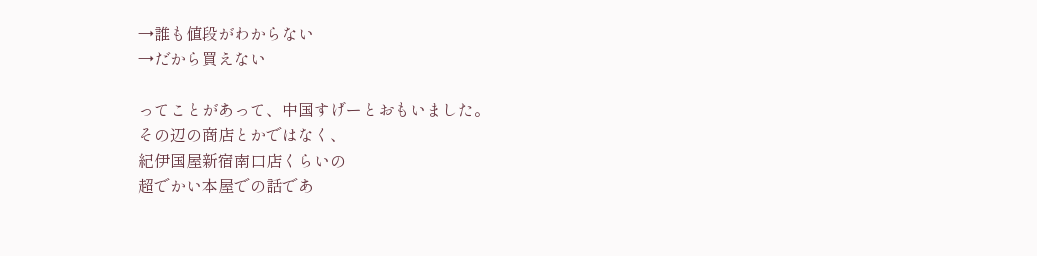→誰も値段がわからない
→だから買えない

ってことがあって、中国すげーとおもいました。
その辺の商店とかではなく、
紀伊国屋新宿南口店くらいの
超でかい本屋での話であ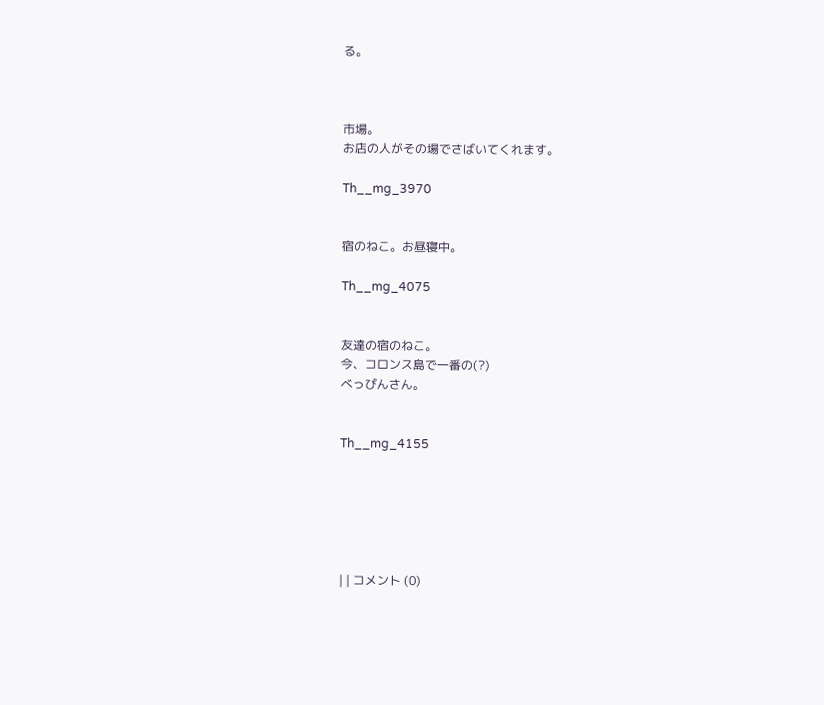る。



市場。
お店の人がその場でさばいてくれます。

Th__mg_3970


宿のねこ。お昼寝中。

Th__mg_4075


友達の宿のねこ。
今、コロンス島で一番の(?)
べっぴんさん。


Th__mg_4155






| | コメント (0)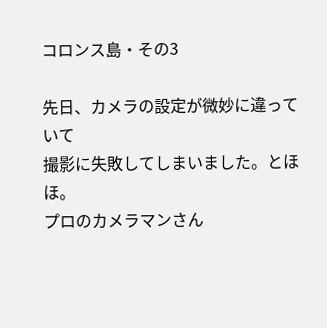コロンス島・その3

先日、カメラの設定が微妙に違っていて
撮影に失敗してしまいました。とほほ。
プロのカメラマンさん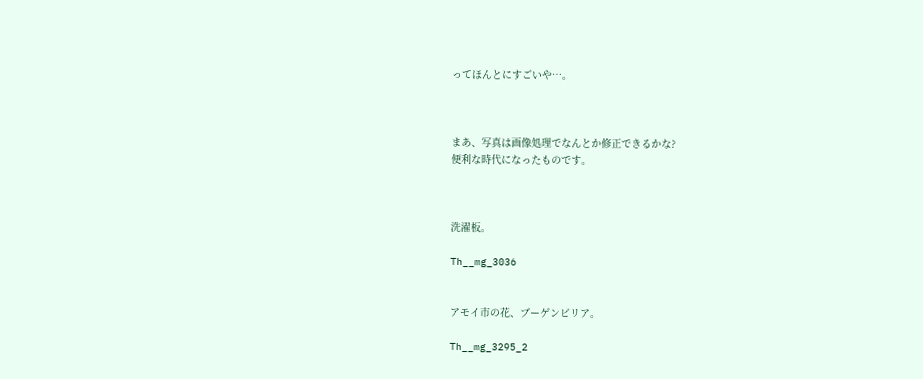ってほんとにすごいや…。



まあ、写真は画像処理でなんとか修正できるかな?
便利な時代になったものです。



洗濯板。

Th__mg_3036


アモイ市の花、ブーゲンビリア。

Th__mg_3295_2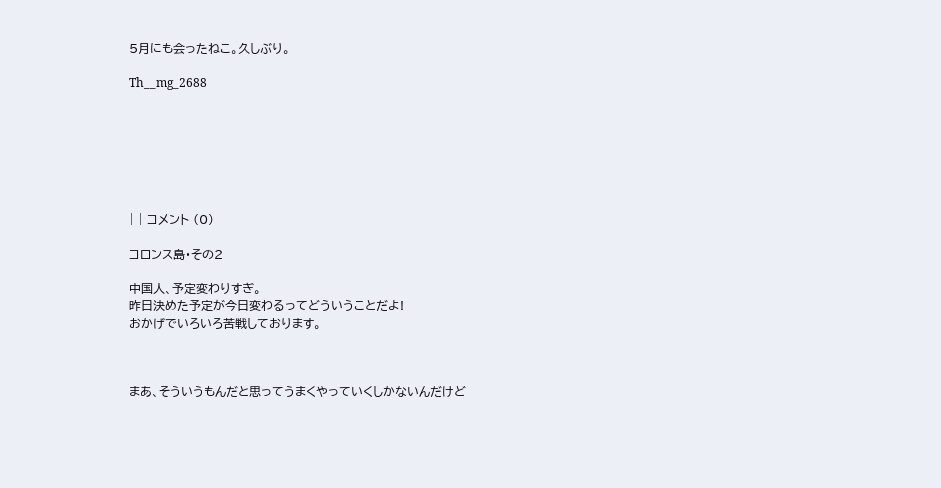5月にも会ったねこ。久しぶり。

Th__mg_2688







| | コメント (0)

コロンス島・その2

中国人、予定変わりすぎ。
昨日決めた予定が今日変わるってどういうことだよ!
おかげでいろいろ苦戦しております。



まあ、そういうもんだと思ってうまくやっていくしかないんだけど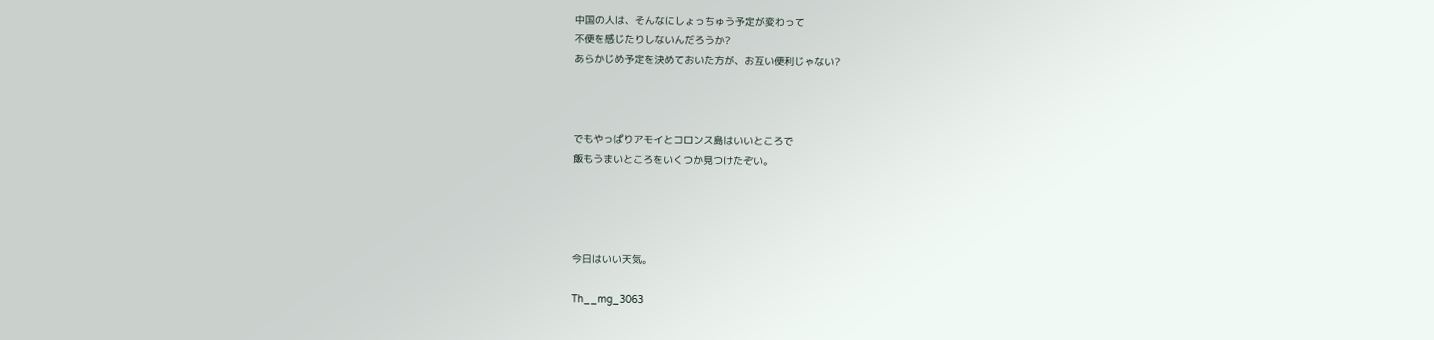中国の人は、そんなにしょっちゅう予定が変わって
不便を感じたりしないんだろうか?
あらかじめ予定を決めておいた方が、お互い便利じゃない?



でもやっぱりアモイとコロンス島はいいところで
飯もうまいところをいくつか見つけたぞい。




今日はいい天気。

Th__mg_3063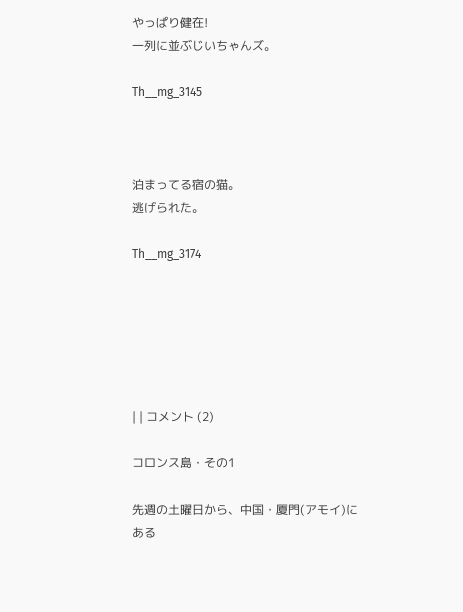やっぱり健在!
一列に並ぶじいちゃんズ。

Th__mg_3145



泊まってる宿の猫。
逃げられた。

Th__mg_3174






| | コメント (2)

コロンス島・その1

先週の土曜日から、中国・厦門(アモイ)にある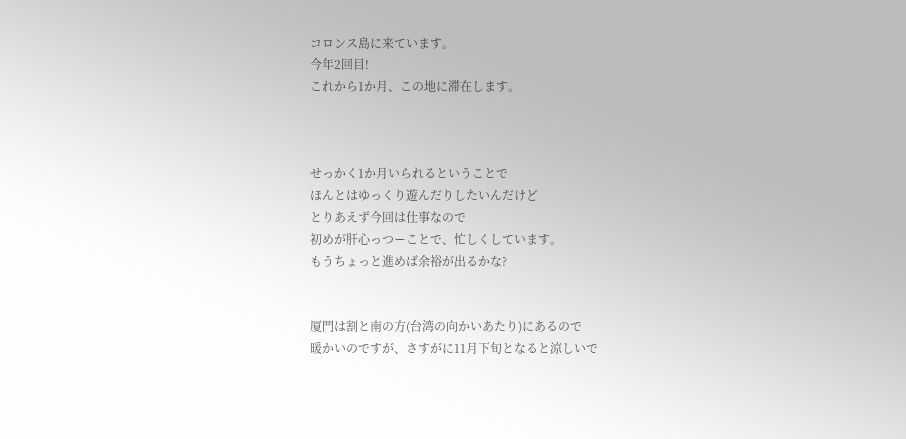コロンス島に来ています。
今年2回目!
これから1か月、この地に滞在します。



せっかく1か月いられるということで
ほんとはゆっくり遊んだりしたいんだけど
とりあえず今回は仕事なので
初めが肝心っつーことで、忙しくしています。
もうちょっと進めば余裕が出るかな?


厦門は割と南の方(台湾の向かいあたり)にあるので
暖かいのですが、さすがに11月下旬となると涼しいで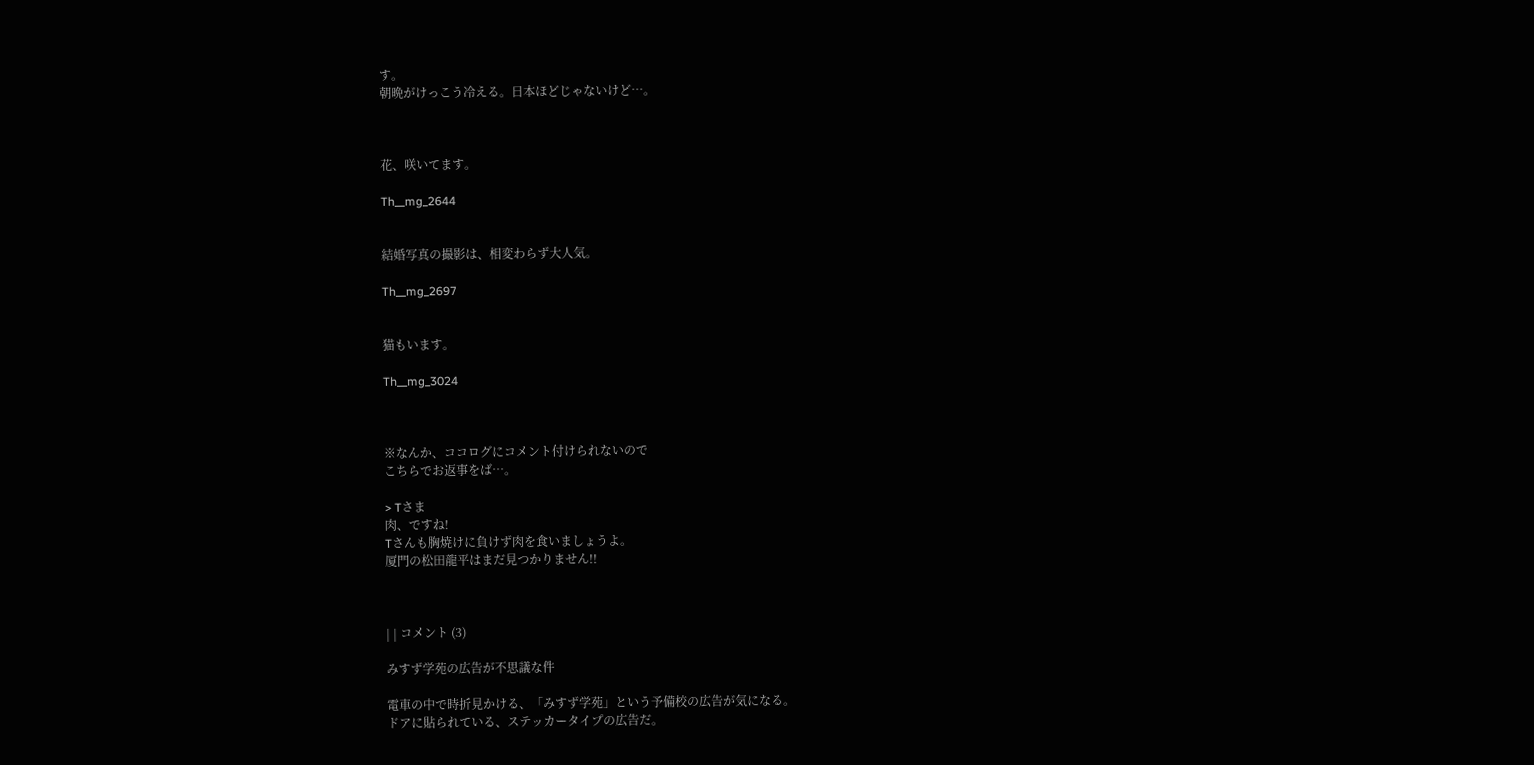す。
朝晩がけっこう冷える。日本ほどじゃないけど…。



花、咲いてます。

Th__mg_2644


結婚写真の撮影は、相変わらず大人気。

Th__mg_2697


猫もいます。

Th__mg_3024



※なんか、ココログにコメント付けられないので
こちらでお返事をば…。

> Tさま
肉、ですね!
Tさんも胸焼けに負けず肉を食いましょうよ。
厦門の松田龍平はまだ見つかりません!!



| | コメント (3)

みすず学苑の広告が不思議な件

電車の中で時折見かける、「みすず学苑」という予備校の広告が気になる。
ドアに貼られている、ステッカータイプの広告だ。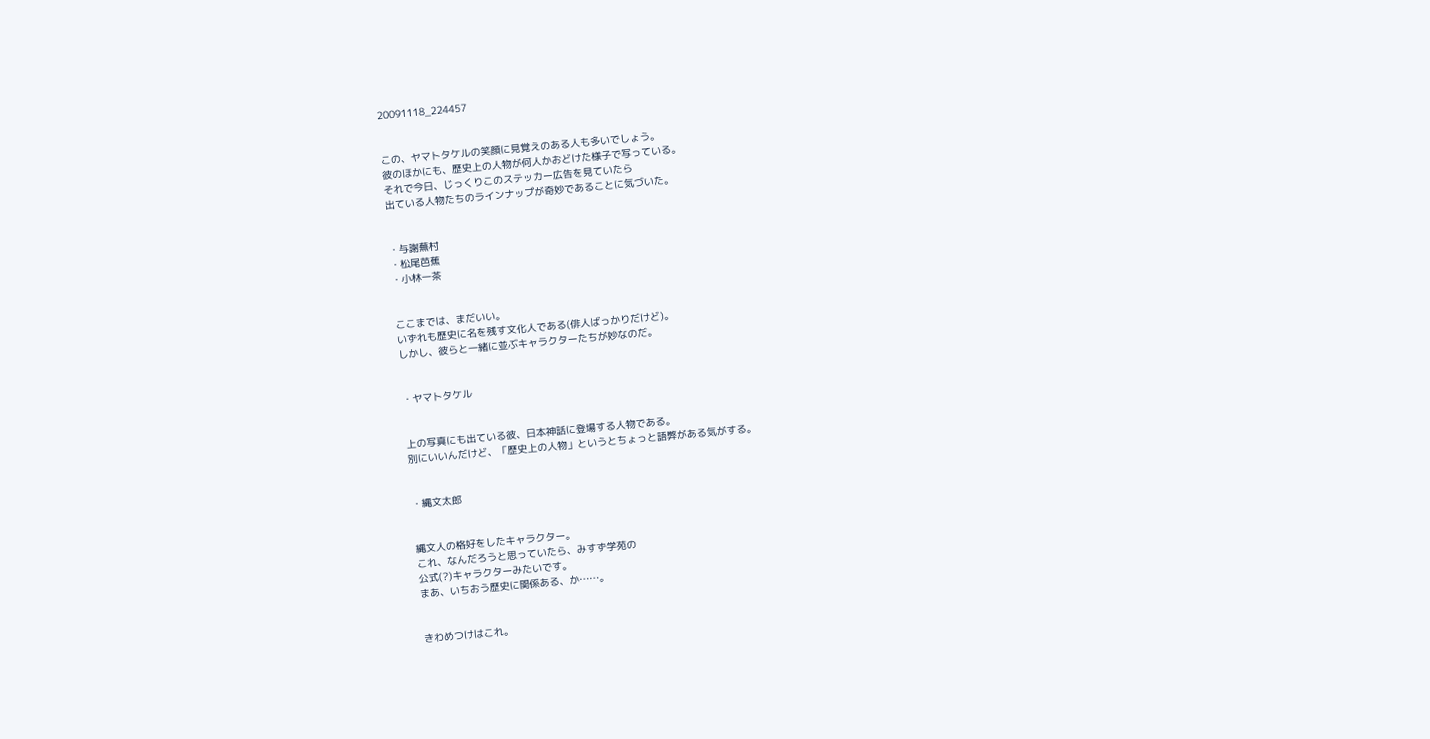20091118_224457


この、ヤマトタケルの笑顔に見覚えのある人も多いでしょう。
彼のほかにも、歴史上の人物が何人かおどけた様子で写っている。
それで今日、じっくりこのステッカー広告を見ていたら
出ている人物たちのラインナップが奇妙であることに気づいた。


・与謝蕪村
・松尾芭蕉
・小林一茶


ここまでは、まだいい。
いずれも歴史に名を残す文化人である(俳人ばっかりだけど)。
しかし、彼らと一緒に並ぶキャラクターたちが妙なのだ。


・ヤマトタケル


上の写真にも出ている彼、日本神話に登場する人物である。
別にいいんだけど、「歴史上の人物」というとちょっと語弊がある気がする。


・縄文太郎


縄文人の格好をしたキャラクター。
これ、なんだろうと思っていたら、みすず学苑の
公式(?)キャラクターみたいです。
まあ、いちおう歴史に関係ある、か……。


きわめつけはこれ。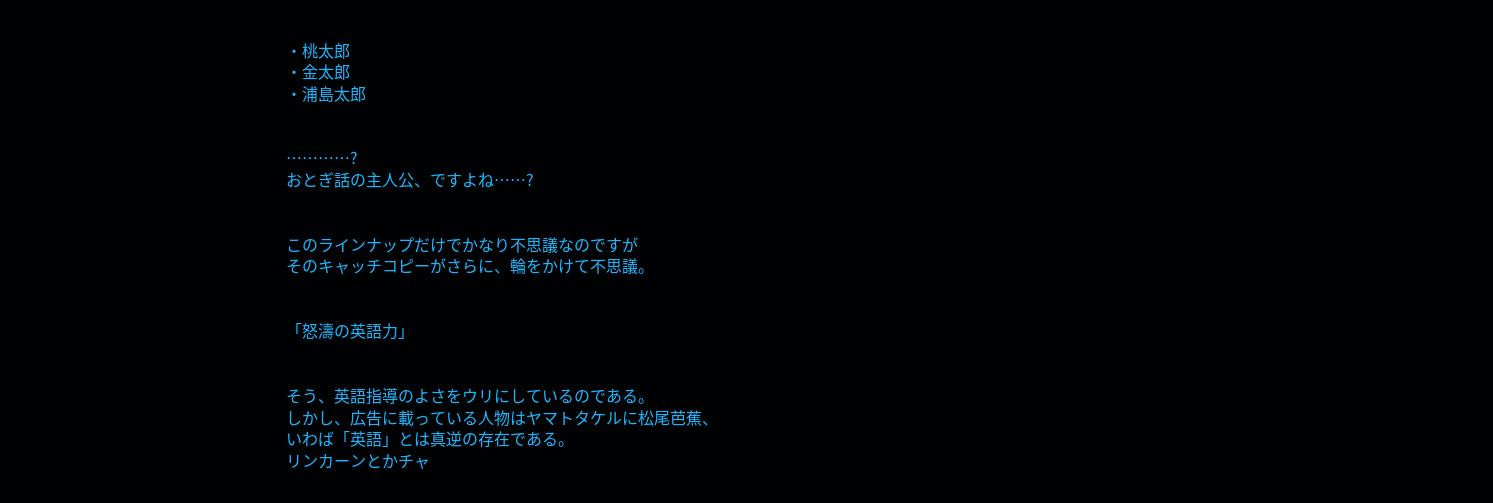・桃太郎
・金太郎
・浦島太郎


…………?
おとぎ話の主人公、ですよね……?


このラインナップだけでかなり不思議なのですが
そのキャッチコピーがさらに、輪をかけて不思議。


「怒濤の英語力」


そう、英語指導のよさをウリにしているのである。
しかし、広告に載っている人物はヤマトタケルに松尾芭蕉、
いわば「英語」とは真逆の存在である。
リンカーンとかチャ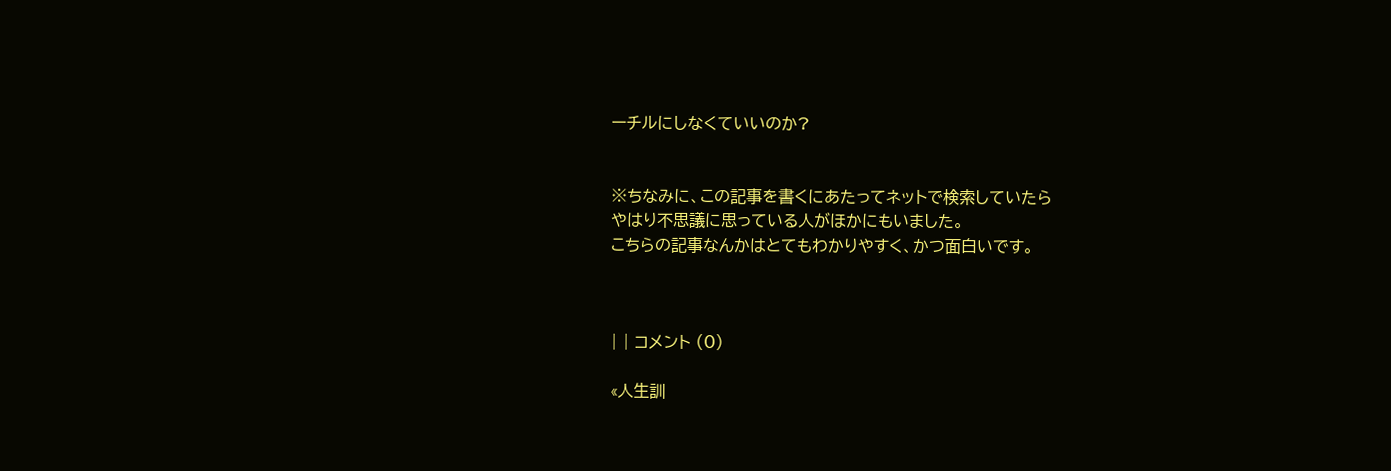ーチルにしなくていいのか?


※ちなみに、この記事を書くにあたってネットで検索していたら
やはり不思議に思っている人がほかにもいました。
こちらの記事なんかはとてもわかりやすく、かつ面白いです。



| | コメント (0)

«人生訓